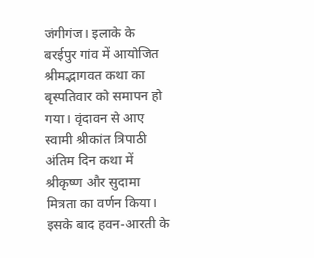जंगीगंज। इलाके के बरईपुर गांव में आयोजित श्रीमद्भागवत कथा का बृस्पतिवार को समापन हो गया। वृंदावन से आए स्वामी श्रीकांत त्रिपाठी अंतिम दिन कथा में श्रीकृष्ण और सुदामा मित्रता का वर्णन किया। इसके बाद हवन-आरती के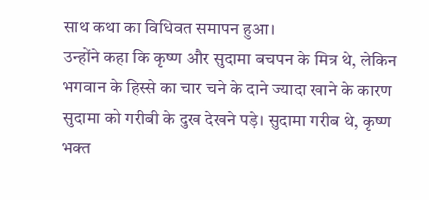साथ कथा का विधिवत समापन हुआ।
उन्होंने कहा कि कृष्ण और सुदामा बचपन के मित्र थे, लेकिन भगवान के हिस्से का चार चने के दाने ज्यादा खाने के कारण सुदामा को गरीबी के दुख देखने पड़े। सुदामा गरीब थे, कृष्ण भक्त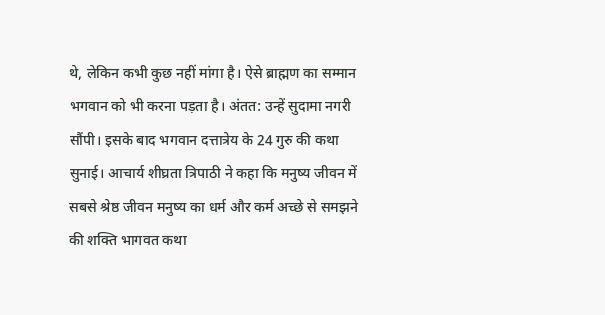थे, लेकिन कभी कुछ नहीं मांगा है। ऐसे ब्राह्मण का सम्मान भगवान को भी करना पड़ता है। अंतत: उन्हें सुदामा नगरी सौंपी। इसके बाद भगवान दत्तात्रेय के 24 गुरु की कथा सुनाई। आचार्य शीघ्रता त्रिपाठी ने कहा कि मनुष्य जीवन में सबसे श्रेष्ठ जीवन मनुष्य का धर्म और कर्म अच्छे से समझने की शक्ति भागवत कथा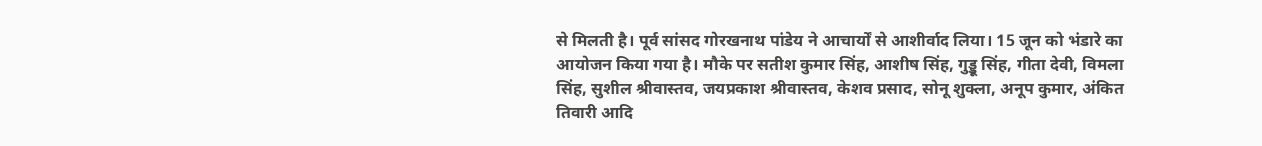से मिलती है। पूर्व सांसद गोरखनाथ पांडेय ने आचार्यों से आशीर्वाद लिया। 15 जून को भंडारे का आयोजन किया गया है। मौके पर सतीश कुमार सिंह, आशीष सिंह, गुड्डू सिंह, गीता देवी, विमला सिंह, सुशील श्रीवास्तव, जयप्रकाश श्रीवास्तव, केशव प्रसाद, सोनू शुक्ला, अनूप कुमार, अंकित तिवारी आदि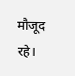मौजूद रहे।